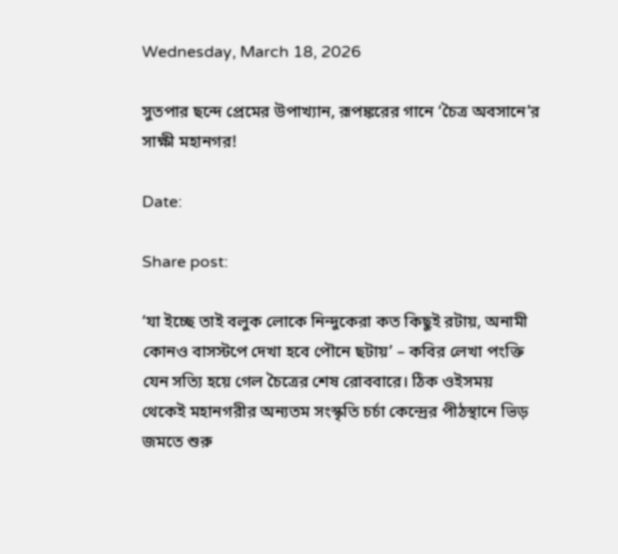Wednesday, March 18, 2026

সুতপার ছন্দে প্রেমের উপাখ্যান, রূপঙ্করের গানে ‘চৈত্র অবসানে’র সাক্ষী মহানগর!

Date:

Share post:

‘যা ইচ্ছে তাই বলুক লোকে নিন্দুকেরা কত কিছুই রটায়, অনামী কোনও বাসস্টপে দেখা হবে পৌনে ছটায়’ – কবির লেখা পংক্তি যেন সত্যি হয়ে গেল চৈত্রের শেষ রোববারে। ঠিক ওইসময় থেকেই মহানগরীর অন্যতম সংস্কৃতি চর্চা কেন্দ্রের পীঠস্থানে ভিড় জমতে শুরু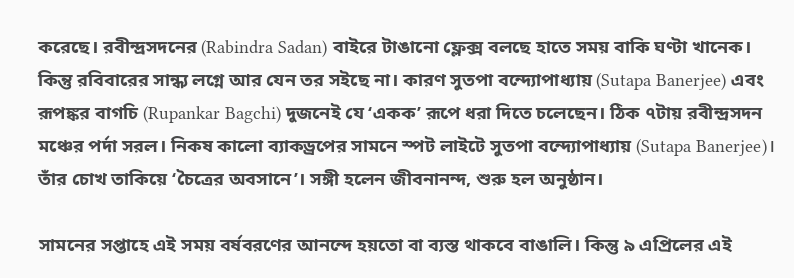করেছে। রবীন্দ্রসদনের (Rabindra Sadan) বাইরে টাঙানো ফ্লেক্স বলছে হাতে সময় বাকি ঘণ্টা খানেক। কিন্তু রবিবারের সান্ধ্য লগ্নে আর যেন তর সইছে না। কারণ সুতপা বন্দ্যোপাধ্যায় (Sutapa Banerjee) এবং রূপঙ্কর বাগচি (Rupankar Bagchi) দুজনেই যে ‘একক’ রূপে ধরা দিতে চলেছেন। ঠিক ৭টায় রবীন্দ্রসদন মঞ্চের পর্দা সরল। নিকষ কালো ব্যাকড্রপের সামনে স্পট লাইটে সুতপা বন্দ্যোপাধ্যায় (Sutapa Banerjee)। তাঁর চোখ তাকিয়ে ‘চৈত্রের অবসানে’। সঙ্গী হলেন জীবনানন্দ, শুরু হল অনুষ্ঠান।

সামনের সপ্তাহে এই সময় বর্ষবরণের আনন্দে হয়তো বা ব্যস্ত থাকবে বাঙালি। কিন্তু ৯ এপ্রিলের এই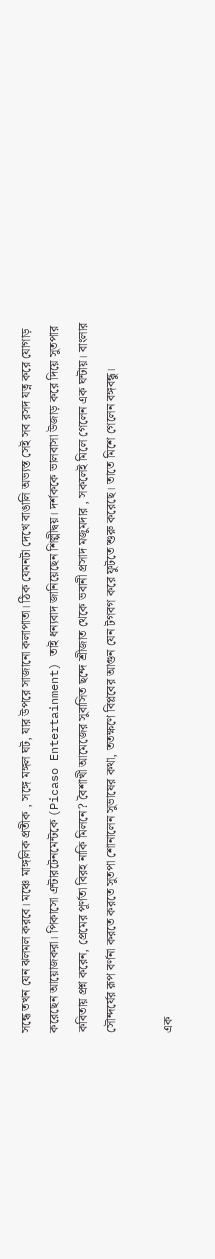সন্ধে তখন যেন ঝলমল করবে। মঞ্চে মাঙ্গলিক প্রতীক , সঙ্গে মঙ্গল ঘট, যার উপরে সাজানো কলাপাতা। ঠিক যেমনটা দেখে বাঙালি অভ্যস্ত সেই সব রসদ যত্ন করে যোগাড় করেছেন আয়োজকরা। পিকাসো এন্টারটেনমেন্টকে (Picaso Entertainment) তাই ধন্যবাদ জানিয়েছেন শিল্পীদ্বয়। দর্শককে ভালবাসা উজাড় করে দিয়ে সুতপার কবিতায় প্রশ্ন করেন, প্রেমের পূর্ণতা বিরহ নাকি মিলনে? বৈশাখী আমেজের সুবাসিত ছন্দে শ্রীজাত থেকে ভবানী প্রসাদ মজুমদার , সকলেই মিলে গেলেন এক ঘন্টায়। বাংলার সৌন্দর্যের রূপ বর্ণনা করতে করতে সুতপা শোনালেন সুভাষের কথা, ততক্ষণে বিপ্লবের আগুন যেন টগবগ করে ফুটতে শুরু করেছে। তাতে মিশে গেলেন বঙ্গবন্ধু।

এক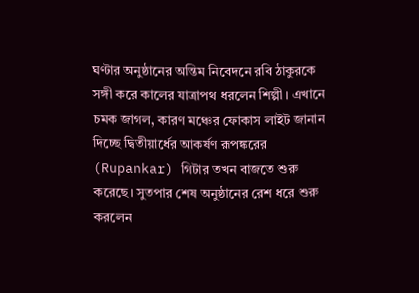ঘণ্টার অনুষ্ঠানের অন্তিম নিবেদনে রবি ঠাকুরকে সঙ্গী করে কালের যাত্রাপথ ধরলেন শিল্পী। এখানে চমক জাগল, কারণ মঞ্চের ফোকাস লাইট জানান দিচ্ছে দ্বিতীয়ার্ধের আকর্ষণ রূপঙ্করের (Rupankar) গিটার তখন বাজতে শুরু করেছে। সুতপার শেষ অনুষ্ঠানের রেশ ধরে শুরু করলেন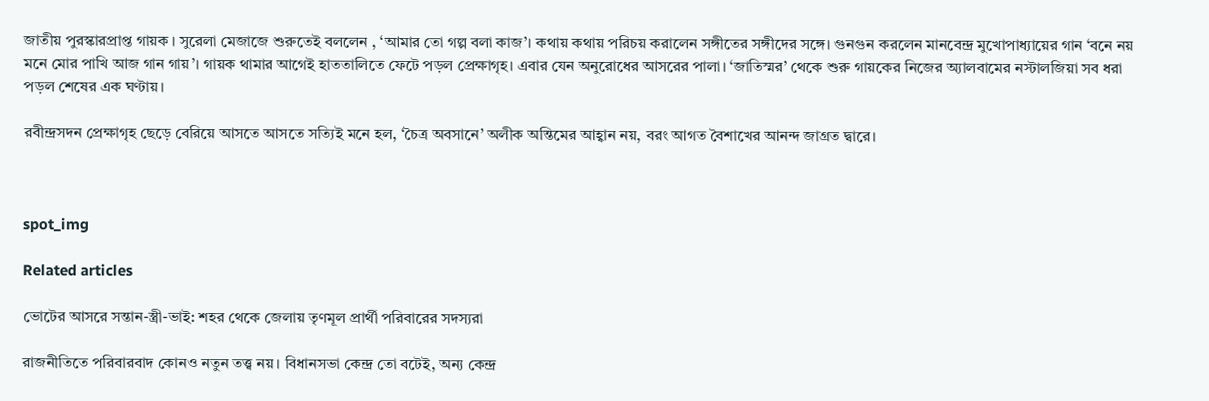জাতীয় পুরস্কারপ্রাপ্ত গায়ক । সুরেলা মেজাজে শুরুতেই বললেন , ‘আমার তো গল্প বলা কাজ’। কথায় কথায় পরিচয় করালেন সঙ্গীতের সঙ্গীদের সঙ্গে। গুনগুন করলেন মানবেন্দ্র মুখোপাধ্যায়ের গান ‘বনে নয় মনে মোর পাখি আজ গান গায়’। গায়ক থামার আগেই হাততালিতে ফেটে পড়ল প্রেক্ষাগৃহ। এবার যেন অনুরোধের আসরের পালা। ‘জাতিস্মর’ থেকে শুরু গায়কের নিজের অ্যালবামের নস্টালজিয়া সব ধরা পড়ল শেষের এক ঘণ্টায়।

রবীন্দ্রসদন প্রেক্ষাগৃহ ছেড়ে বেরিয়ে আসতে আসতে সত্যিই মনে হল, ‘চৈত্র অবসানে’ অলীক অন্তিমের আহ্বান নয়, বরং আগত বৈশাখের আনন্দ জাগ্রত দ্বারে।



spot_img

Related articles

ভোটের আসরে সন্তান-স্ত্রী-ভাই: শহর থেকে জেলায় তৃণমূল প্রার্থী পরিবারের সদস্যরা

রাজনীতিতে পরিবারবাদ কোনও নতুন তত্ত্ব নয়। বিধানসভা কেন্দ্র তো বটেই, অন্য কেন্দ্র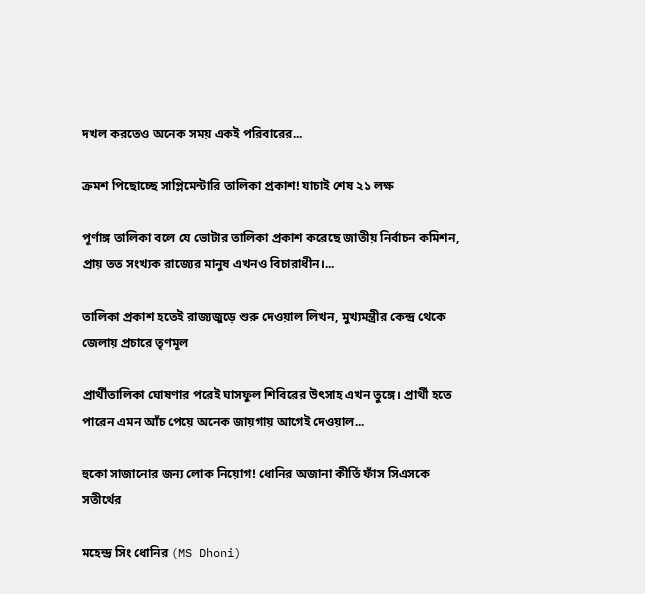দখল করতেও অনেক সময় একই পরিবারের...

ক্রমশ পিছোচ্ছে সাপ্লিমেন্টারি তালিকা প্রকাশ! যাচাই শেষ ২১ লক্ষ

পূর্ণাঙ্গ তালিকা বলে যে ভোটার তালিকা প্রকাশ করেছে জাতীয় নির্বাচন কমিশন, প্রায় তত সংখ্যক রাজ্যের মানুষ এখনও বিচারাধীন।...

তালিকা প্রকাশ হতেই রাজ্যজুড়ে শুরু দেওয়াল লিখন, মুখ্যমন্ত্রীর কেন্দ্র থেকে জেলায় প্রচারে তৃণমূল

প্রার্থীতালিকা ঘোষণার পরেই ঘাসফুল শিবিরের উৎসাহ এখন তুঙ্গে। প্রার্থী হতে পারেন এমন আঁচ পেয়ে অনেক জায়গায় আগেই দেওয়াল...

হুকো সাজানোর জন্য লোক নিয়োগ! ধোনির অজানা কীর্তি ফাঁস সিএসকে সতীর্থের

মহেন্দ্র সিং ধোনির (MS Dhoni)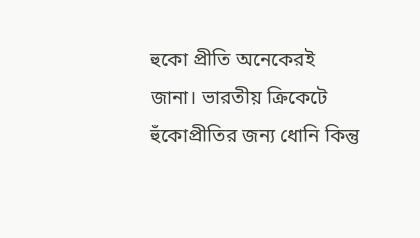হুকো প্রীতি অনেকেরই জানা। ভারতীয় ক্রিকেটে হুঁকোপ্রীতির জন্য ধোনি কিন্তু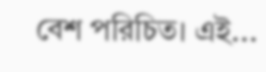বেশ পরিচিত। এই...